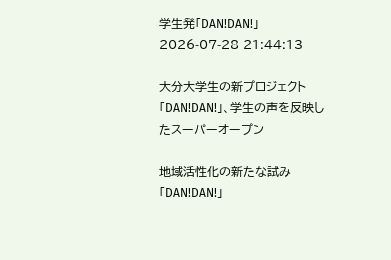学生発「DAN!DAN!」
2026-07-28 21:44:13

大分大学生の新プロジェクト「DAN!DAN!」、学生の声を反映したスーパーオープン

地域活性化の新たな試み「DAN!DAN!」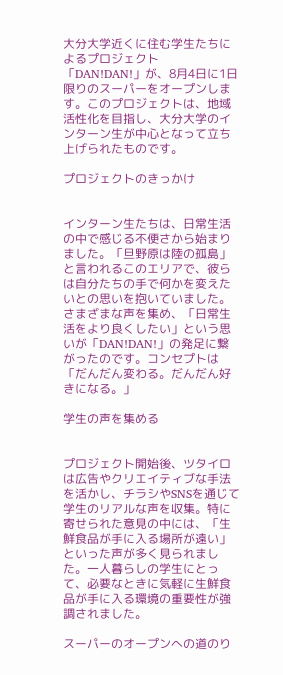大分大学近くに住む学生たちによるプロジェクト「DAN!DAN!」が、8月4日に1日限りのスーパーをオープンします。このプロジェクトは、地域活性化を目指し、大分大学のインターン生が中心となって立ち上げられたものです。

プロジェクトのきっかけ


インターン生たちは、日常生活の中で感じる不便さから始まりました。「旦野原は陸の孤島」と言われるこのエリアで、彼らは自分たちの手で何かを変えたいとの思いを抱いていました。さまざまな声を集め、「日常生活をより良くしたい」という思いが「DAN!DAN!」の発足に繋がったのです。コンセプトは「だんだん変わる。だんだん好きになる。」

学生の声を集める


プロジェクト開始後、ツタイロは広告やクリエイティブな手法を活かし、チラシやSNSを通じて学生のリアルな声を収集。特に寄せられた意見の中には、「生鮮食品が手に入る場所が遠い」といった声が多く見られました。一人暮らしの学生にとって、必要なときに気軽に生鮮食品が手に入る環境の重要性が強調されました。

スーパーのオープンへの道のり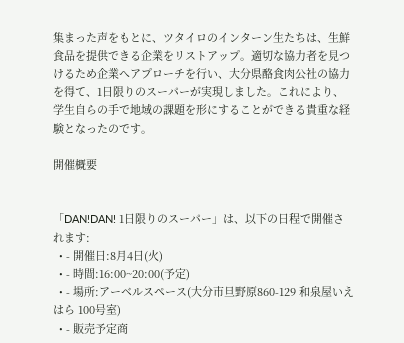集まった声をもとに、ツタイロのインターン生たちは、生鮮食品を提供できる企業をリストアップ。適切な協力者を見つけるため企業へアプローチを行い、大分県酪食肉公社の協力を得て、1日限りのスーパーが実現しました。これにより、学生自らの手で地域の課題を形にすることができる貴重な経験となったのです。

開催概要


「DAN!DAN! 1日限りのスーパー」は、以下の日程で開催されます:
  • - 開催日:8月4日(火)
  • - 時間:16:00~20:00(予定)
  • - 場所:アーベルスペース(大分市旦野原860-129 和泉屋いえはら 100号室)
  • - 販売予定商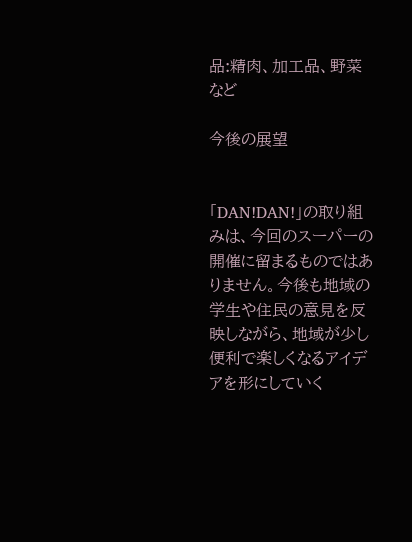品:精肉、加工品、野菜など

今後の展望


「DAN!DAN!」の取り組みは、今回のスーパーの開催に留まるものではありません。今後も地域の学生や住民の意見を反映しながら、地域が少し便利で楽しくなるアイデアを形にしていく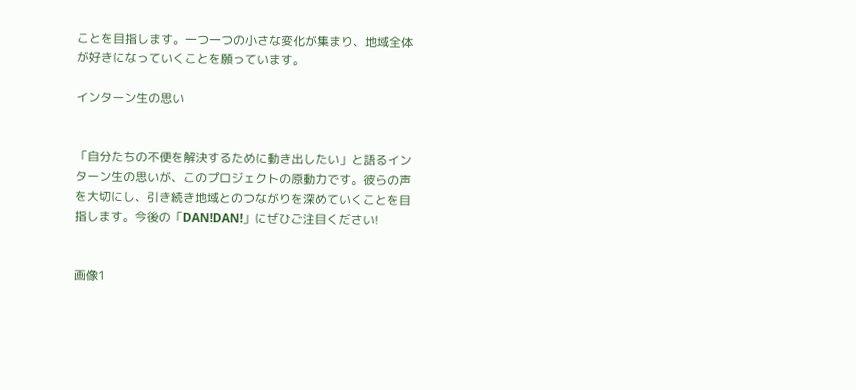ことを目指します。一つ一つの小さな変化が集まり、地域全体が好きになっていくことを願っています。

インターン生の思い


「自分たちの不便を解決するために動き出したい」と語るインターン生の思いが、このプロジェクトの原動力です。彼らの声を大切にし、引き続き地域とのつながりを深めていくことを目指します。今後の「DAN!DAN!」にぜひご注目ください!


画像1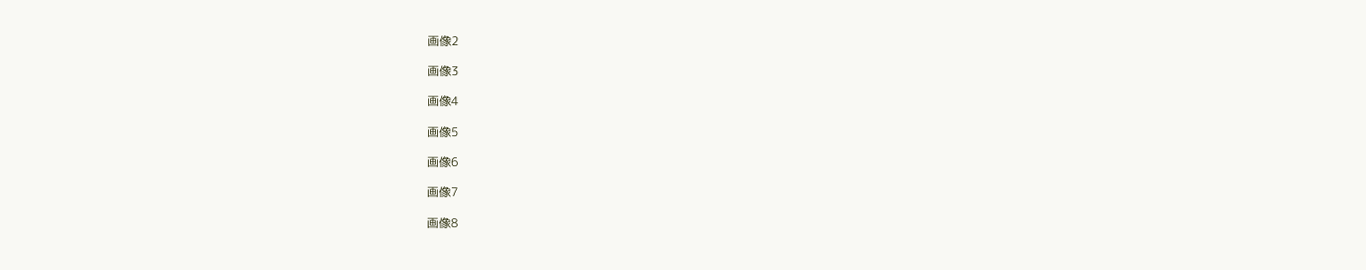画像2

画像3

画像4

画像5

画像6

画像7

画像8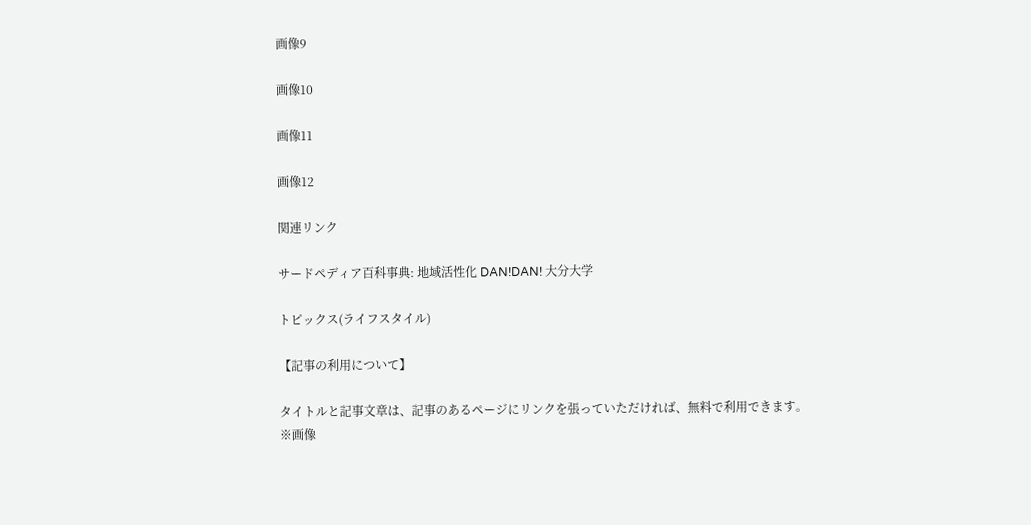画像9

画像10

画像11

画像12

関連リンク

サードペディア百科事典: 地域活性化 DAN!DAN! 大分大学

トピックス(ライフスタイル)

【記事の利用について】

タイトルと記事文章は、記事のあるページにリンクを張っていただければ、無料で利用できます。
※画像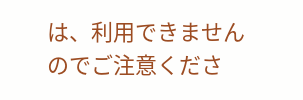は、利用できませんのでご注意くださ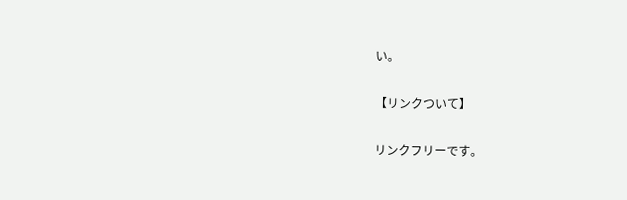い。

【リンクついて】

リンクフリーです。